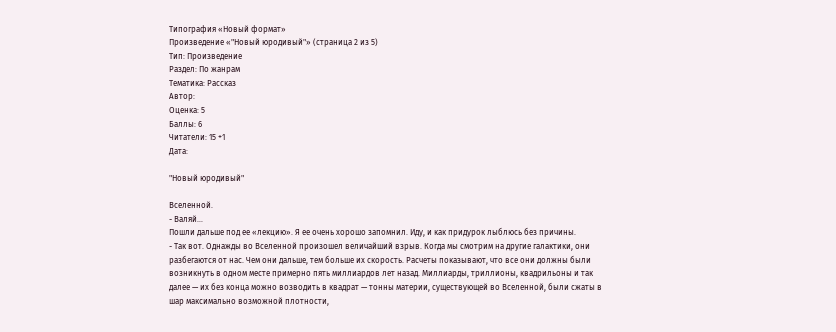Типография «Новый формат»
Произведение «"Новый юродивый"» (страница 2 из 5)
Тип: Произведение
Раздел: По жанрам
Тематика: Рассказ
Автор:
Оценка: 5
Баллы: 6
Читатели: 15 +1
Дата:

"Новый юродивый"

Вселенной.
- Валяй…
Пошли дальше под ее «лекцию». Я ее очень хорошо запомнил. Иду, и как придурок лыблюсь без причины.
- Так вот. Однажды во Вселенной произошел величайший взрыв. Когда мы смотрим на другие галактики, они разбегаются от нас. Чем они дальше, тем больше их скорость. Расчеты показывают, что все они должны были возникнуть в одном месте примерно пять миллиардов лет назад. Миллиарды, триллионы, квадрильоны и так далее — их без конца можно возводить в квадрат — тонны материи, существующей во Вселенной, были сжаты в шар максимально возможной плотности,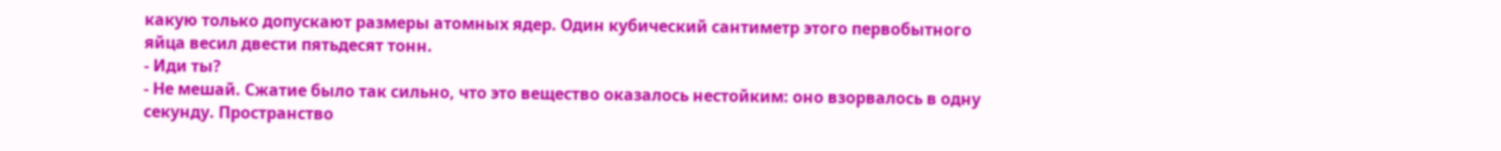какую только допускают размеры атомных ядер. Один кубический сантиметр этого первобытного яйца весил двести пятьдесят тонн.
- Иди ты?
- Не мешай. Сжатие было так сильно, что это вещество оказалось нестойким: оно взорвалось в одну секунду. Пространство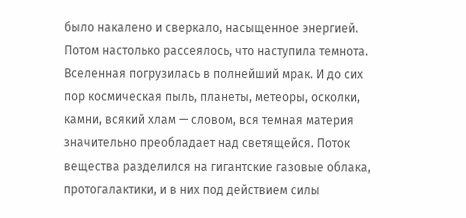было накалено и сверкало, насыщенное энергией. Потом настолько рассеялось, что наступила темнота. Вселенная погрузилась в полнейший мрак. И до сих пор космическая пыль, планеты, метеоры, осколки, камни, всякий хлам — словом, вся темная материя значительно преобладает над светящейся. Поток вещества разделился на гигантские газовые облака, протогалактики, и в них под действием силы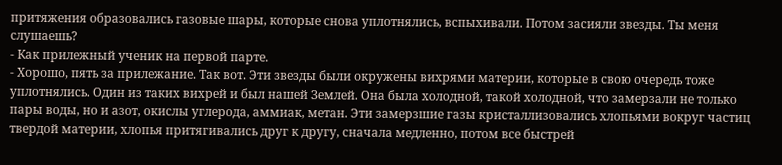притяжения образовались газовые шары, которые снова уплотнялись, вспыхивали. Потом засияли звезды. Ты меня слушаешь?
- Как прилежный ученик на первой парте.
- Хорошо, пять за прилежание. Так вот. Эти звезды были окружены вихрями материи, которые в свою очередь тоже уплотнялись. Один из таких вихрей и был нашей Землей. Она была холодной, такой холодной, что замерзали не только пары воды, но и азот, окислы углерода, аммиак, метан. Эти замерзшие газы кристаллизовались хлопьями вокруг частиц твердой материи, хлопья притягивались друг к другу, сначала медленно, потом все быстрей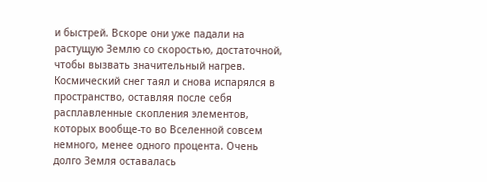и быстрей. Вскоре они уже падали на растущую Землю со скоростью, достаточной, чтобы вызвать значительный нагрев. Космический снег таял и снова испарялся в пространство, оставляя после себя расплавленные скопления элементов, которых вообще-то во Вселенной совсем немного, менее одного процента. Очень долго Земля оставалась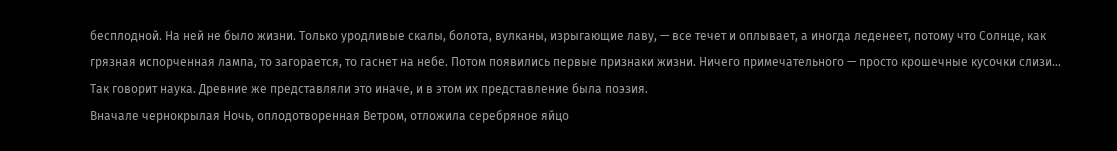бесплодной. На ней не было жизни. Только уродливые скалы, болота, вулканы, изрыгающие лаву, — все течет и оплывает, а иногда леденеет, потому что Солнце, как грязная испорченная лампа, то загорается, то гаснет на небе. Потом появились первые признаки жизни. Ничего примечательного — просто крошечные кусочки слизи…
Так говорит наука. Древние же представляли это иначе, и в этом их представление была поэзия.
Вначале чернокрылая Ночь, оплодотворенная Ветром, отложила серебряное яйцо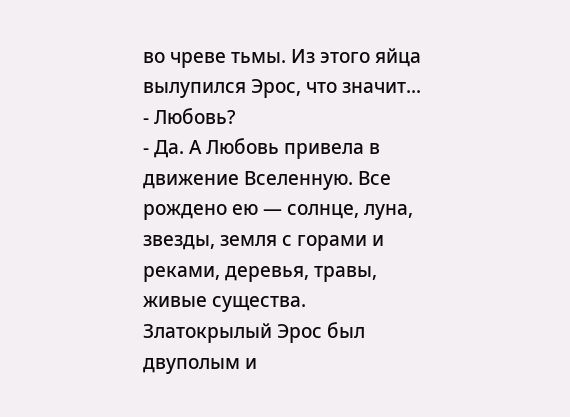во чреве тьмы. Из этого яйца вылупился Эрос, что значит...
- Любовь?
- Да. А Любовь привела в движение Вселенную. Все рождено ею — солнце, луна, звезды, земля с горами и реками, деревья, травы, живые существа. Златокрылый Эрос был двуполым и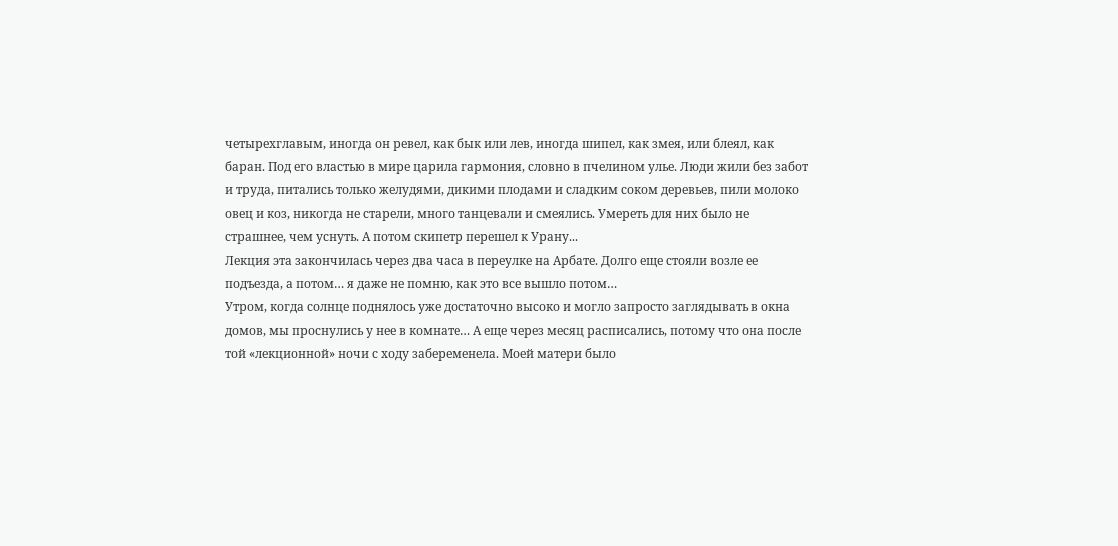четырехглавым, иногда он ревел, как бык или лев, иногда шипел, как змея, или блеял, как баран. Под его властью в мире царила гармония, словно в пчелином улье. Люди жили без забот и труда, питались только желудями, дикими плодами и сладким соком деревьев, пили молоко овец и коз, никогда не старели, много танцевали и смеялись. Умереть для них было не страшнее, чем уснуть. А потом скипетр перешел к Урану...
Лекция эта закончилась через два часа в переулке на Арбате. Долго еще стояли возле ее подъезда, а потом… я даже не помню, как это все вышло потом…
Утром, когда солнце поднялось уже достаточно высоко и могло запросто заглядывать в окна домов, мы проснулись у нее в комнате… А еще через месяц расписались, потому что она после той «лекционной» ночи с ходу забеременела. Моей матери было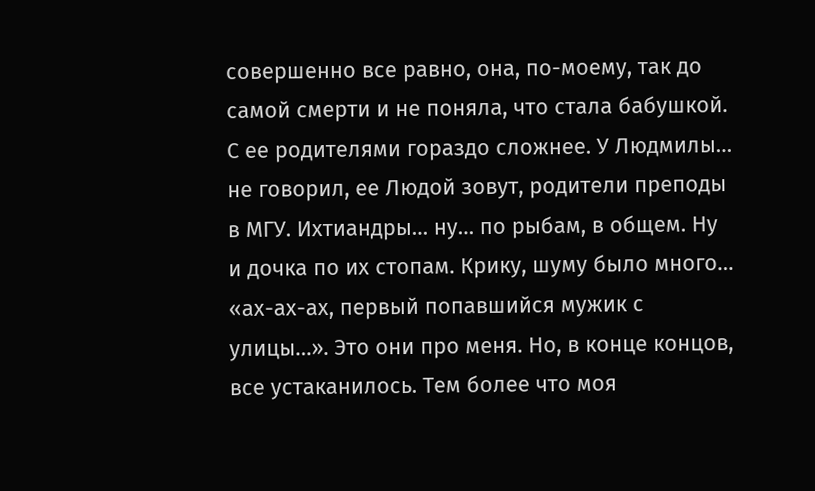совершенно все равно, она, по-моему, так до самой смерти и не поняла, что стала бабушкой. С ее родителями гораздо сложнее. У Людмилы… не говорил, ее Людой зовут, родители преподы в МГУ. Ихтиандры… ну… по рыбам, в общем. Ну и дочка по их стопам. Крику, шуму было много… «ах-ах-ах, первый попавшийся мужик с улицы…». Это они про меня. Но, в конце концов, все устаканилось. Тем более что моя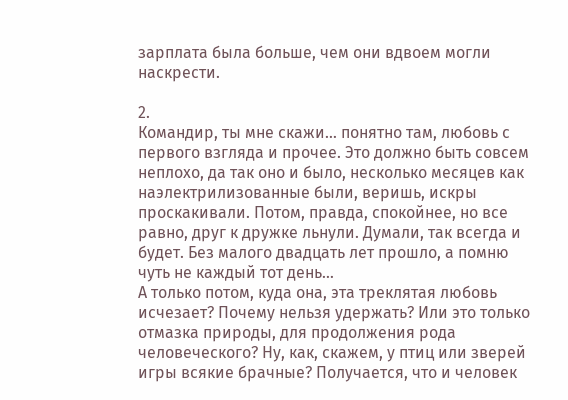зарплата была больше, чем они вдвоем могли наскрести.

2.
Командир, ты мне скажи… понятно там, любовь с первого взгляда и прочее. Это должно быть совсем неплохо, да так оно и было, несколько месяцев как наэлектрилизованные были, веришь, искры проскакивали. Потом, правда, спокойнее, но все равно, друг к дружке льнули. Думали, так всегда и будет. Без малого двадцать лет прошло, а помню чуть не каждый тот день…
А только потом, куда она, эта треклятая любовь исчезает? Почему нельзя удержать? Или это только отмазка природы, для продолжения рода человеческого? Ну, как, скажем, у птиц или зверей игры всякие брачные? Получается, что и человек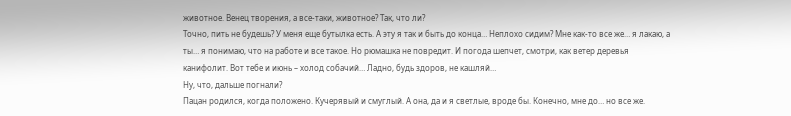животное. Венец творения, а все-таки, животное? Так, что ли?
Точно, пить не будешь? У меня еще бутылка есть. А эту я так и быть до конца… Неплохо сидим? Мне как-то все же… я лакаю, а ты… я понимаю, что на работе и все такое. Но рюмашка не повредит. И погода шепчет, смотри, как ветер деревья канифолит. Вот тебе и июнь – холод собачий… Ладно, будь здоров, не кашляй…
Ну, что, дальше погнали?
Пацан родился, когда положено. Кучерявый и смуглый. А она, да и я светлые, вроде бы. Конечно, мне до… но все же.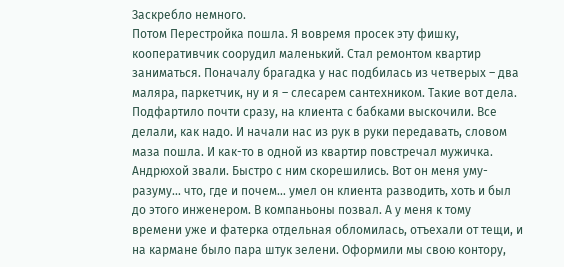Заскребло немного.
Потом Перестройка пошла. Я вовремя просек эту фишку, кооперативчик соорудил маленький. Стал ремонтом квартир заниматься. Поначалу брагадка у нас подбилась из четверых – два маляра, паркетчик, ну и я – слесарем сантехником. Такие вот дела. Подфартило почти сразу, на клиента с бабками выскочили. Все делали, как надо. И начали нас из рук в руки передавать, словом маза пошла. И как-то в одной из квартир повстречал мужичка. Андрюхой звали. Быстро с ним скорешились. Вот он меня уму-разуму… что, где и почем… умел он клиента разводить, хоть и был до этого инженером. В компаньоны позвал. А у меня к тому времени уже и фатерка отдельная обломилась, отъехали от тещи, и на кармане было пара штук зелени. Оформили мы свою контору,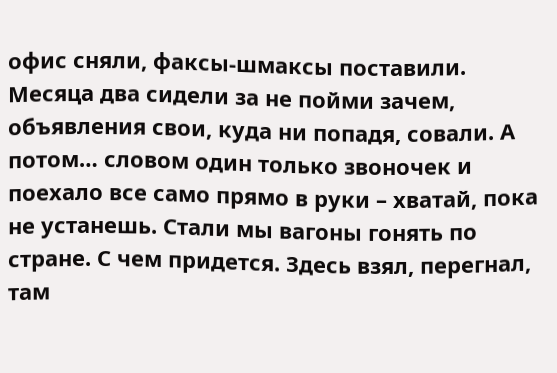офис сняли, факсы-шмаксы поставили.
Месяца два сидели за не пойми зачем, объявления свои, куда ни попадя, совали. А потом… словом один только звоночек и поехало все само прямо в руки – хватай, пока не устанешь. Стали мы вагоны гонять по стране. С чем придется. Здесь взял, перегнал, там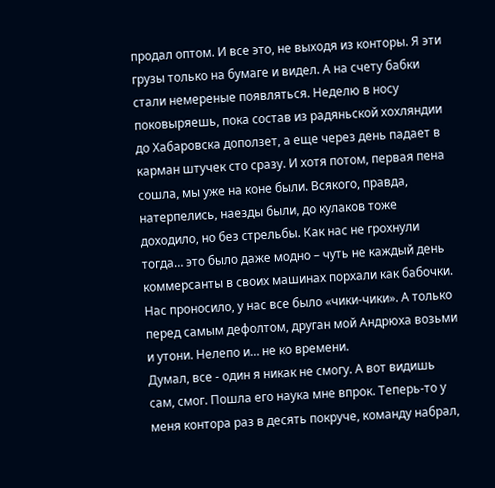продал оптом. И все это, не выходя из конторы. Я эти грузы только на бумаге и видел. А на счету бабки стали немереные появляться. Неделю в носу поковыряешь, пока состав из радяньской хохляндии до Хабаровска доползет, а еще через день падает в карман штучек сто сразу. И хотя потом, первая пена сошла, мы уже на коне были. Всякого, правда, натерпелись, наезды были, до кулаков тоже доходило, но без стрельбы. Как нас не грохнули тогда… это было даже модно – чуть не каждый день коммерсанты в своих машинах порхали как бабочки. Нас проносило, у нас все было «чики-чики». А только перед самым дефолтом, друган мой Андрюха возьми и утони. Нелепо и… не ко времени.
Думал, все - один я никак не смогу. А вот видишь сам, смог. Пошла его наука мне впрок. Теперь-то у меня контора раз в десять покруче, команду набрал,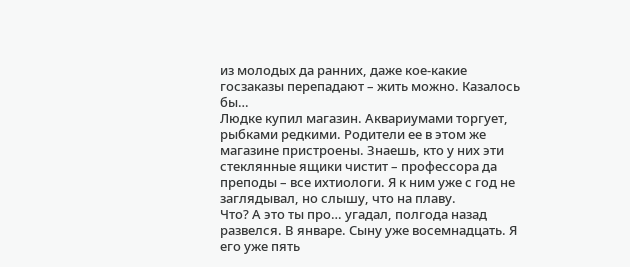из молодых да ранних, даже кое-какие госзаказы перепадают – жить можно. Казалось бы…
Людке купил магазин. Аквариумами торгует, рыбками редкими. Родители ее в этом же магазине пристроены. Знаешь, кто у них эти стеклянные ящики чистит – профессора да преподы – все ихтиологи. Я к ним уже с год не заглядывал, но слышу, что на плаву.
Что? А это ты про… угадал, полгода назад развелся. В январе. Сыну уже восемнадцать. Я его уже пять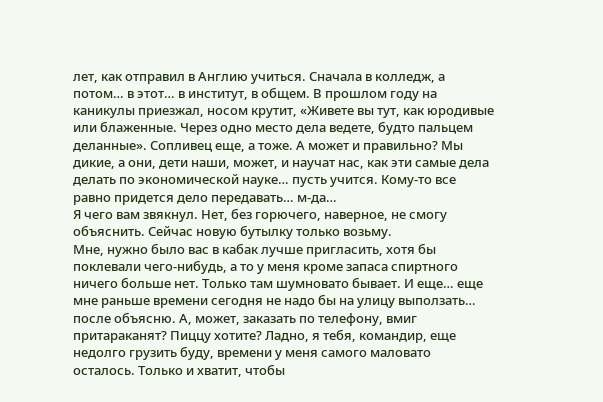лет, как отправил в Англию учиться. Сначала в колледж, а потом… в этот… в институт, в общем. В прошлом году на каникулы приезжал, носом крутит, «Живете вы тут, как юродивые или блаженные. Через одно место дела ведете, будто пальцем деланные». Сопливец еще, а тоже. А может и правильно? Мы дикие, а они, дети наши, может, и научат нас, как эти самые дела делать по экономической науке… пусть учится. Кому-то все равно придется дело передавать… м-да…
Я чего вам звякнул. Нет, без горючего, наверное, не смогу объяснить. Сейчас новую бутылку только возьму.
Мне, нужно было вас в кабак лучше пригласить, хотя бы поклевали чего-нибудь, а то у меня кроме запаса спиртного ничего больше нет. Только там шумновато бывает. И еще… еще мне раньше времени сегодня не надо бы на улицу выползать… после объясню. А, может, заказать по телефону, вмиг притараканят? Пиццу хотите? Ладно, я тебя, командир, еще недолго грузить буду, времени у меня самого маловато осталось. Только и хватит, чтобы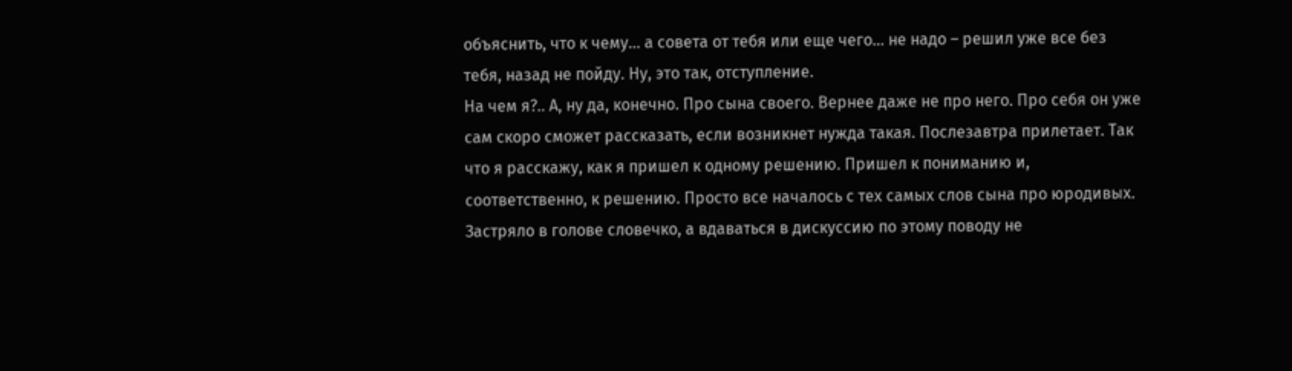объяснить, что к чему… а совета от тебя или еще чего… не надо – решил уже все без тебя, назад не пойду. Ну, это так, отступление.
На чем я?.. А, ну да, конечно. Про сына своего. Вернее даже не про него. Про себя он уже сам скоро сможет рассказать, если возникнет нужда такая. Послезавтра прилетает. Так что я расскажу, как я пришел к одному решению. Пришел к пониманию и, соответственно, к решению. Просто все началось с тех самых слов сына про юродивых. Застряло в голове словечко, а вдаваться в дискуссию по этому поводу не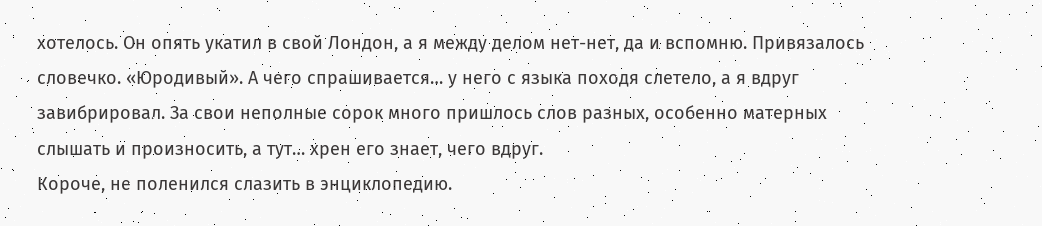хотелось. Он опять укатил в свой Лондон, а я между делом нет-нет, да и вспомню. Привязалось словечко. «Юродивый». А чего спрашивается… у него с языка походя слетело, а я вдруг завибрировал. За свои неполные сорок много пришлось слов разных, особенно матерных слышать и произносить, а тут… хрен его знает, чего вдруг.
Короче, не поленился слазить в энциклопедию.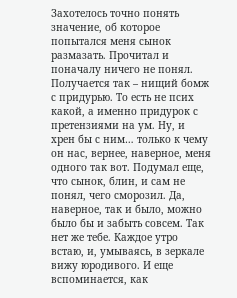Захотелось точно понять значение, об которое попытался меня сынок размазать. Прочитал и поначалу ничего не понял. Получается так – нищий бомж с придурью. То есть не псих какой, а именно придурок с претензиями на ум. Ну, и хрен бы с ним… только к чему он нас, вернее, наверное, меня одного так вот. Подумал еще, что сынок, блин, и сам не понял, чего сморозил. Да, наверное, так и было, можно было бы и забыть совсем. Так нет же тебе. Каждое утро встаю, и, умываясь, в зеркале вижу юродивого. И еще вспоминается, как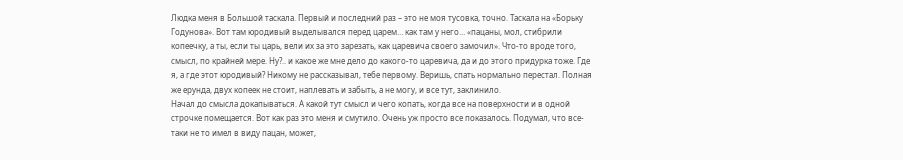Людка меня в Большой таскала. Первый и последний раз – это не моя тусовка, точно. Таскала на «Борьку Годунова». Вот там юродивый выделывался перед царем… как там у него… «пацаны, мол, стибрили копеечку, а ты, если ты царь, вели их за это зарезать, как царевича своего замочил». Что-то вроде того, смысл, по крайней мере. Ну?.. и какое же мне дело до какого-то царевича, да и до этого придурка тоже. Где я, а где этот юродивый? Никому не рассказывал, тебе первому. Веришь, спать нормально перестал. Полная же ерунда, двух копеек не стоит, наплевать и забыть, а не могу, и все тут, заклинило.
Начал до смысла докапываться. А какой тут смысл и чего копать, когда все на поверхности и в одной строчке помещается. Вот как раз это меня и смутило. Очень уж просто все показалось. Подумал, что все-таки не то имел в виду пацан, может,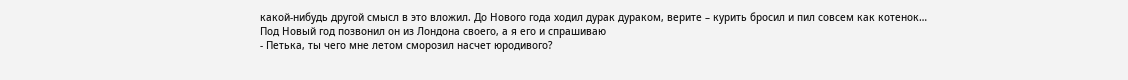какой-нибудь другой смысл в это вложил. До Нового года ходил дурак дураком, верите – курить бросил и пил совсем как котенок…
Под Новый год позвонил он из Лондона своего, а я его и спрашиваю
- Петька, ты чего мне летом сморозил насчет юродивого?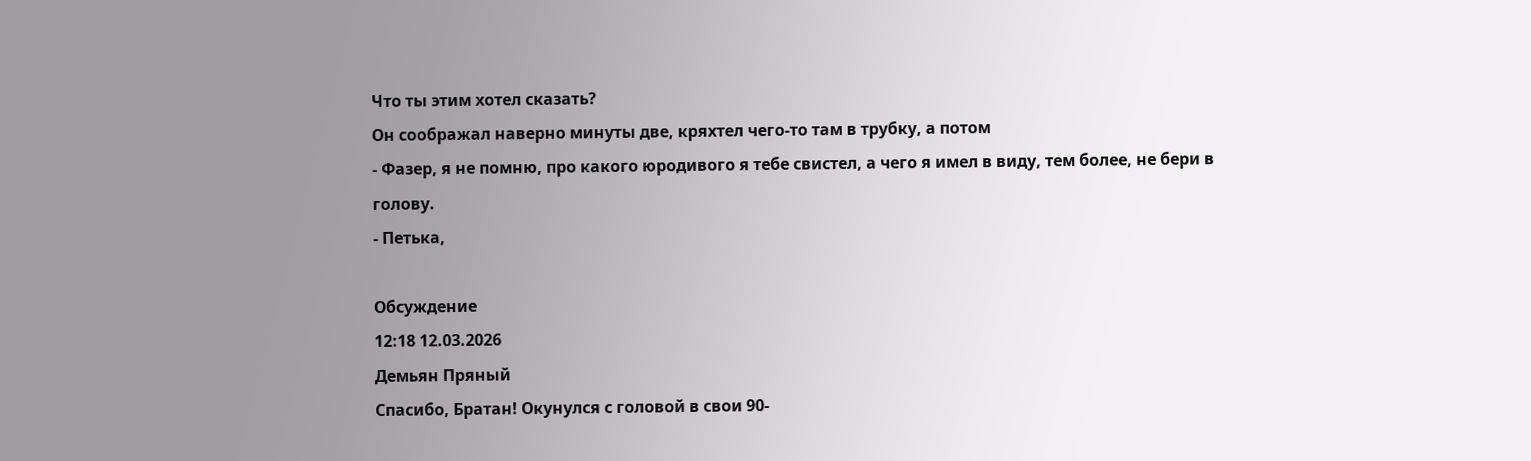Что ты этим хотел сказать?
Он соображал наверно минуты две, кряхтел чего-то там в трубку, а потом
- Фазер, я не помню, про какого юродивого я тебе свистел, а чего я имел в виду, тем более, не бери в голову.
- Петька,

Обсуждение
12:18 12.03.2026
Демьян Пряный
Спасибо, Братан! Окунулся с головой в свои 90-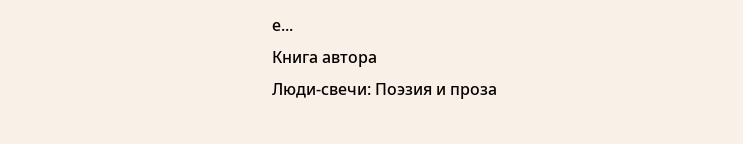е...
Книга автора
Люди-свечи: Поэзия и проза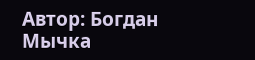Автор: Богдан Мычка